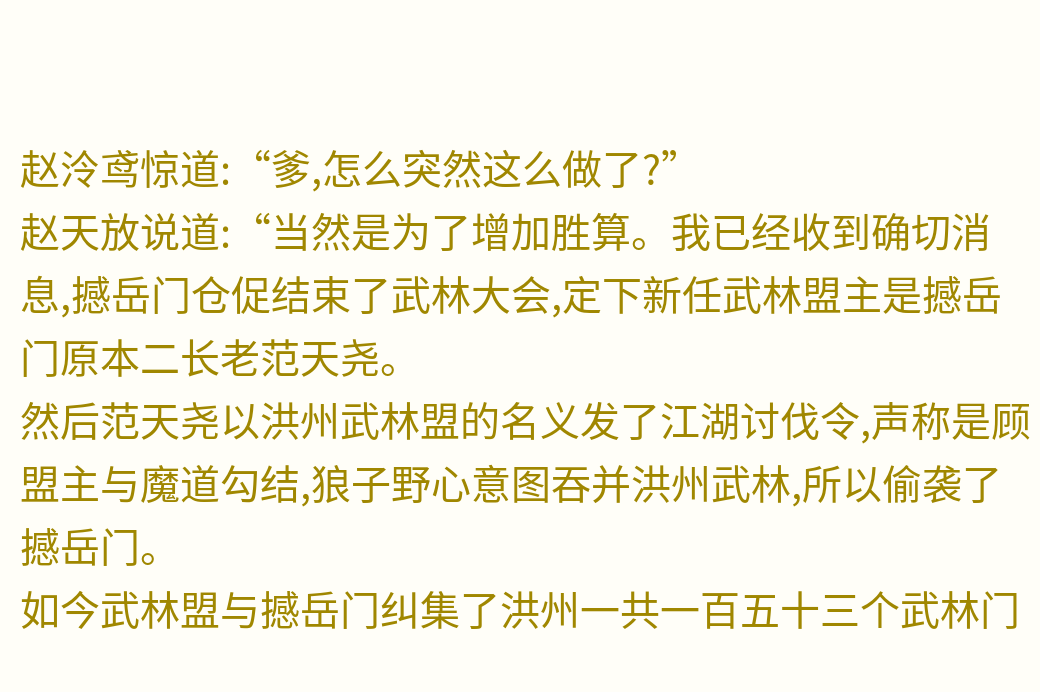赵泠鸢惊道:“爹,怎么突然这么做了?”
赵天放说道:“当然是为了增加胜算。我已经收到确切消息,撼岳门仓促结束了武林大会,定下新任武林盟主是撼岳门原本二长老范天尧。
然后范天尧以洪州武林盟的名义发了江湖讨伐令,声称是顾盟主与魔道勾结,狼子野心意图吞并洪州武林,所以偷袭了撼岳门。
如今武林盟与撼岳门纠集了洪州一共一百五十三个武林门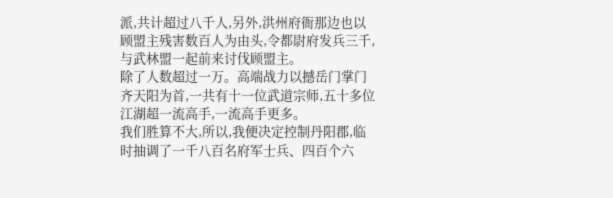派,共计超过八千人,另外,洪州府衙那边也以顾盟主残害数百人为由头,令都尉府发兵三千,与武林盟一起前来讨伐顾盟主。
除了人数超过一万。高端战力以撼岳门掌门齐天阳为首,一共有十一位武道宗师,五十多位江湖超一流高手,一流高手更多。
我们胜算不大,所以,我便决定控制丹阳郡,临时抽调了一千八百名府军士兵、四百个六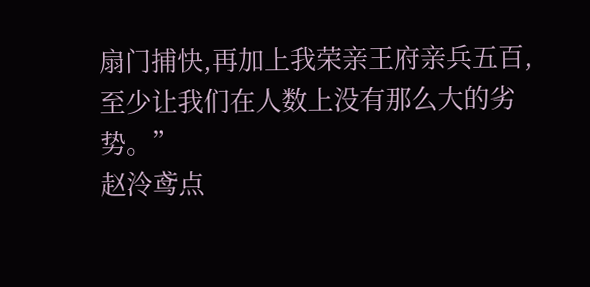扇门捕快,再加上我荣亲王府亲兵五百,至少让我们在人数上没有那么大的劣势。”
赵泠鸢点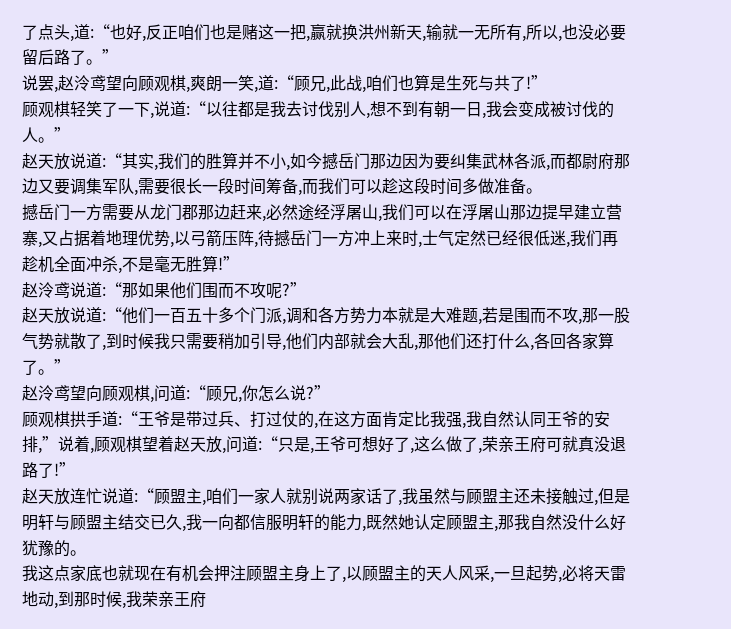了点头,道:“也好,反正咱们也是赌这一把,赢就换洪州新天,输就一无所有,所以,也没必要留后路了。”
说罢,赵泠鸢望向顾观棋,爽朗一笑,道:“顾兄,此战,咱们也算是生死与共了!”
顾观棋轻笑了一下,说道:“以往都是我去讨伐别人,想不到有朝一日,我会变成被讨伐的人。”
赵天放说道:“其实,我们的胜算并不小,如今撼岳门那边因为要纠集武林各派,而都尉府那边又要调集军队,需要很长一段时间筹备,而我们可以趁这段时间多做准备。
撼岳门一方需要从龙门郡那边赶来,必然途经浮屠山,我们可以在浮屠山那边提早建立营寨,又占据着地理优势,以弓箭压阵,待撼岳门一方冲上来时,士气定然已经很低迷,我们再趁机全面冲杀,不是毫无胜算!”
赵泠鸢说道:“那如果他们围而不攻呢?”
赵天放说道:“他们一百五十多个门派,调和各方势力本就是大难题,若是围而不攻,那一股气势就散了,到时候我只需要稍加引导,他们内部就会大乱,那他们还打什么,各回各家算了。”
赵泠鸢望向顾观棋,问道:“顾兄,你怎么说?”
顾观棋拱手道:“王爷是带过兵、打过仗的,在这方面肯定比我强,我自然认同王爷的安排,”说着,顾观棋望着赵天放,问道:“只是,王爷可想好了,这么做了,荣亲王府可就真没退路了!”
赵天放连忙说道:“顾盟主,咱们一家人就别说两家话了,我虽然与顾盟主还未接触过,但是明轩与顾盟主结交已久,我一向都信服明轩的能力,既然她认定顾盟主,那我自然没什么好犹豫的。
我这点家底也就现在有机会押注顾盟主身上了,以顾盟主的天人风采,一旦起势,必将天雷地动,到那时候,我荣亲王府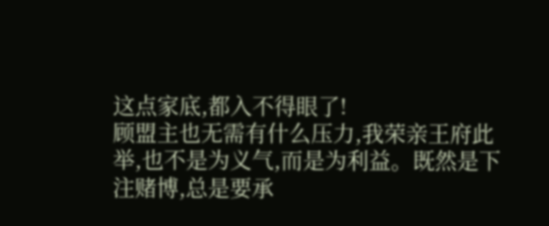这点家底,都入不得眼了!
顾盟主也无需有什么压力,我荣亲王府此举,也不是为义气,而是为利益。既然是下注赌博,总是要承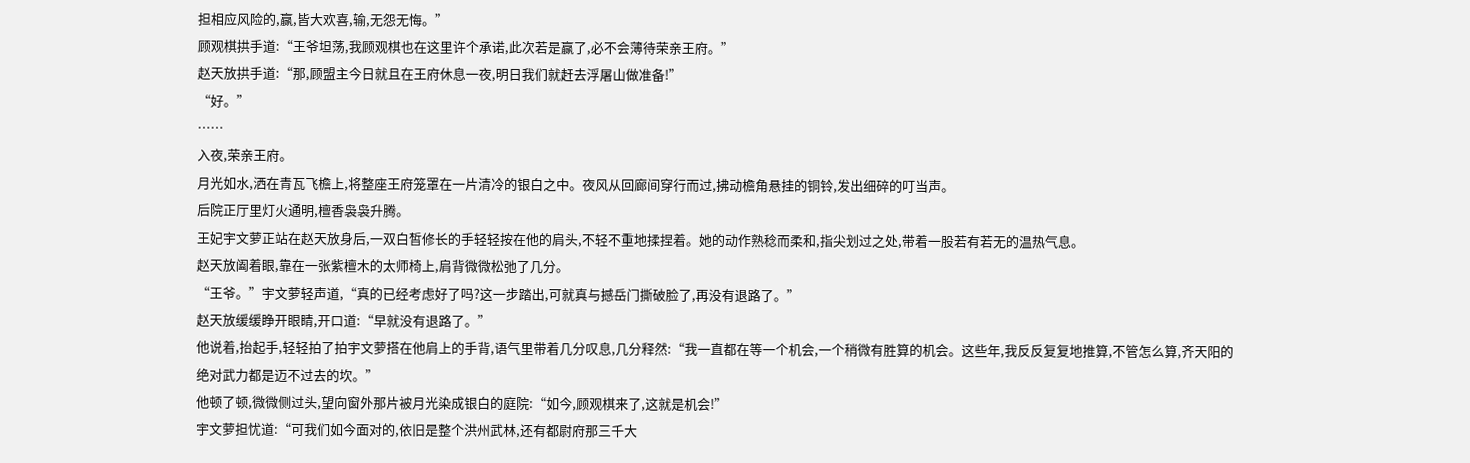担相应风险的,赢,皆大欢喜,输,无怨无悔。”
顾观棋拱手道:“王爷坦荡,我顾观棋也在这里许个承诺,此次若是赢了,必不会薄待荣亲王府。”
赵天放拱手道:“那,顾盟主今日就且在王府休息一夜,明日我们就赶去浮屠山做准备!”
“好。”
……
入夜,荣亲王府。
月光如水,洒在青瓦飞檐上,将整座王府笼罩在一片清冷的银白之中。夜风从回廊间穿行而过,拂动檐角悬挂的铜铃,发出细碎的叮当声。
后院正厅里灯火通明,檀香袅袅升腾。
王妃宇文萝正站在赵天放身后,一双白皙修长的手轻轻按在他的肩头,不轻不重地揉捏着。她的动作熟稔而柔和,指尖划过之处,带着一股若有若无的温热气息。
赵天放阖着眼,靠在一张紫檀木的太师椅上,肩背微微松弛了几分。
“王爷。”宇文萝轻声道,“真的已经考虑好了吗?这一步踏出,可就真与撼岳门撕破脸了,再没有退路了。”
赵天放缓缓睁开眼睛,开口道:“早就没有退路了。”
他说着,抬起手,轻轻拍了拍宇文萝搭在他肩上的手背,语气里带着几分叹息,几分释然:“我一直都在等一个机会,一个稍微有胜算的机会。这些年,我反反复复地推算,不管怎么算,齐天阳的绝对武力都是迈不过去的坎。”
他顿了顿,微微侧过头,望向窗外那片被月光染成银白的庭院:“如今,顾观棋来了,这就是机会!”
宇文萝担忧道:“可我们如今面对的,依旧是整个洪州武林,还有都尉府那三千大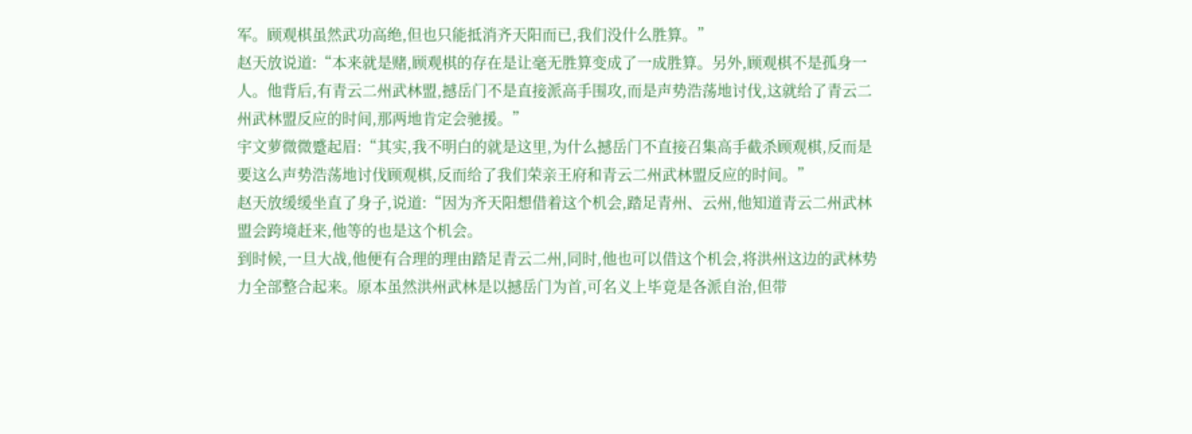军。顾观棋虽然武功高绝,但也只能抵消齐天阳而已,我们没什么胜算。”
赵天放说道:“本来就是赌,顾观棋的存在是让毫无胜算变成了一成胜算。另外,顾观棋不是孤身一人。他背后,有青云二州武林盟,撼岳门不是直接派高手围攻,而是声势浩荡地讨伐,这就给了青云二州武林盟反应的时间,那两地肯定会驰援。”
宇文萝微微蹙起眉:“其实,我不明白的就是这里,为什么撼岳门不直接召集高手截杀顾观棋,反而是要这么声势浩荡地讨伐顾观棋,反而给了我们荣亲王府和青云二州武林盟反应的时间。”
赵天放缓缓坐直了身子,说道:“因为齐天阳想借着这个机会,踏足青州、云州,他知道青云二州武林盟会跨境赶来,他等的也是这个机会。
到时候,一旦大战,他便有合理的理由踏足青云二州,同时,他也可以借这个机会,将洪州这边的武林势力全部整合起来。原本虽然洪州武林是以撼岳门为首,可名义上毕竟是各派自治,但带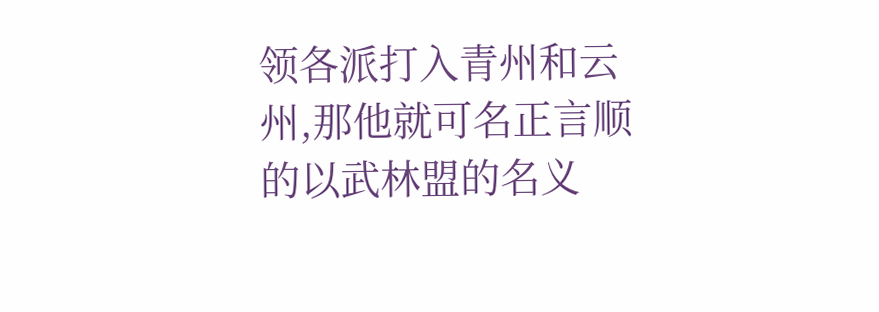领各派打入青州和云州,那他就可名正言顺的以武林盟的名义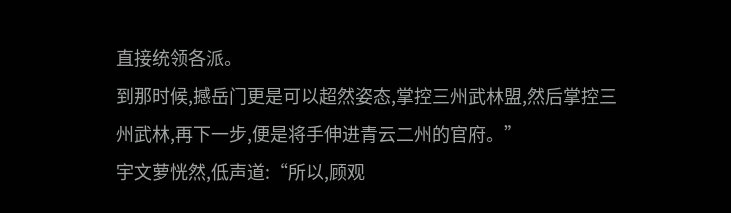直接统领各派。
到那时候,撼岳门更是可以超然姿态,掌控三州武林盟,然后掌控三州武林,再下一步,便是将手伸进青云二州的官府。”
宇文萝恍然,低声道:“所以,顾观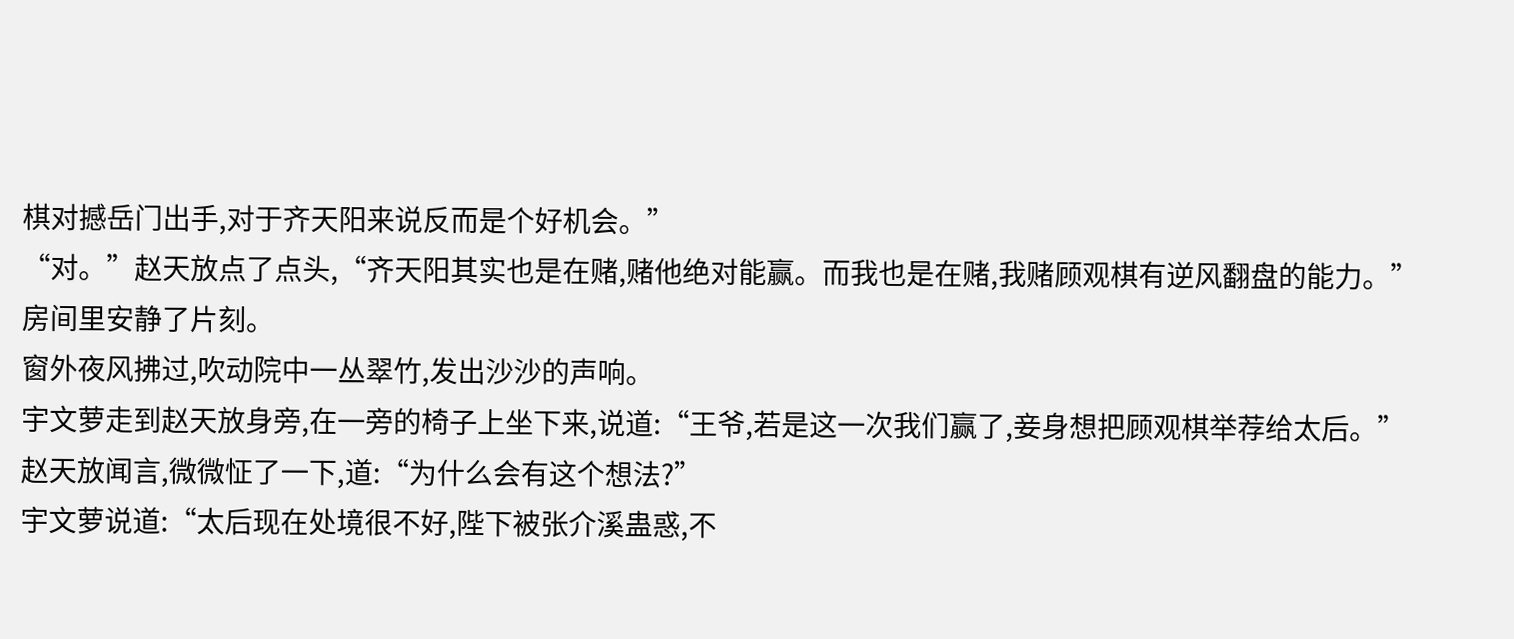棋对撼岳门出手,对于齐天阳来说反而是个好机会。”
“对。”赵天放点了点头,“齐天阳其实也是在赌,赌他绝对能赢。而我也是在赌,我赌顾观棋有逆风翻盘的能力。”
房间里安静了片刻。
窗外夜风拂过,吹动院中一丛翠竹,发出沙沙的声响。
宇文萝走到赵天放身旁,在一旁的椅子上坐下来,说道:“王爷,若是这一次我们赢了,妾身想把顾观棋举荐给太后。”
赵天放闻言,微微怔了一下,道:“为什么会有这个想法?”
宇文萝说道:“太后现在处境很不好,陛下被张介溪蛊惑,不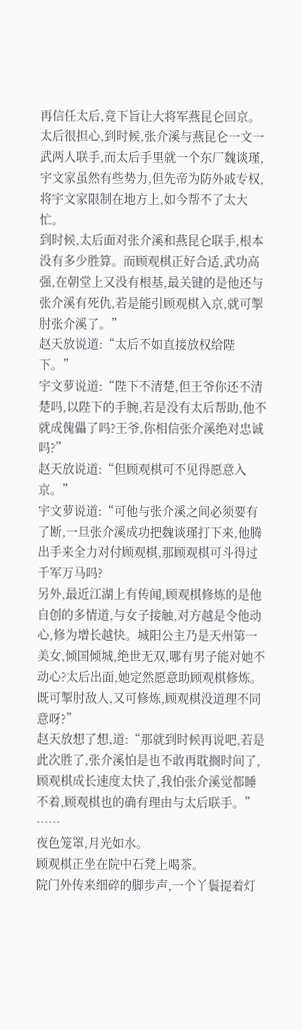再信任太后,竟下旨让大将军燕昆仑回京。
太后很担心,到时候,张介溪与燕昆仑一文一武两人联手,而太后手里就一个东厂魏谈瑾,宇文家虽然有些势力,但先帝为防外戚专权,将宇文家限制在地方上,如今帮不了太大忙。
到时候,太后面对张介溪和燕昆仑联手,根本没有多少胜算。而顾观棋正好合适,武功高强,在朝堂上又没有根基,最关键的是他还与张介溪有死仇,若是能引顾观棋入京,就可掣肘张介溪了。”
赵天放说道:“太后不如直接放权给陛下。”
宇文萝说道:“陛下不清楚,但王爷你还不清楚吗,以陛下的手腕,若是没有太后帮助,他不就成傀儡了吗?王爷,你相信张介溪绝对忠诚吗?”
赵天放说道:“但顾观棋可不见得愿意入京。”
宇文萝说道:“可他与张介溪之间必须要有了断,一旦张介溪成功把魏谈瑾打下来,他腾出手来全力对付顾观棋,那顾观棋可斗得过千军万马吗?
另外,最近江湖上有传闻,顾观棋修炼的是他自创的多情道,与女子接触,对方越是令他动心,修为增长越快。城阳公主乃是天州第一美女,倾国倾城,绝世无双,哪有男子能对她不动心?太后出面,她定然愿意助顾观棋修炼。
既可掣肘敌人,又可修炼,顾观棋没道理不同意呀?”
赵天放想了想,道:“那就到时候再说吧,若是此次胜了,张介溪怕是也不敢再耽搁时间了,顾观棋成长速度太快了,我怕张介溪觉都睡不着,顾观棋也的确有理由与太后联手。”
……
夜色笼罩,月光如水。
顾观棋正坐在院中石凳上喝茶。
院门外传来细碎的脚步声,一个丫鬟提着灯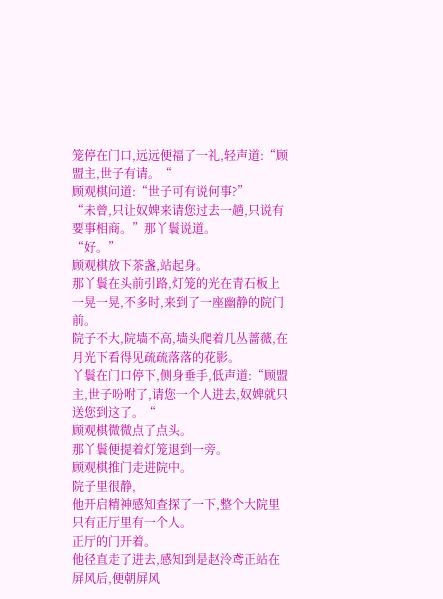笼停在门口,远远便福了一礼,轻声道:“顾盟主,世子有请。“
顾观棋问道:“世子可有说何事?”
“未曾,只让奴婢来请您过去一趟,只说有要事相商。”那丫鬟说道。
“好。”
顾观棋放下茶盏,站起身。
那丫鬟在头前引路,灯笼的光在青石板上一晃一晃,不多时,来到了一座幽静的院门前。
院子不大,院墙不高,墙头爬着几丛蔷薇,在月光下看得见疏疏落落的花影。
丫鬟在门口停下,侧身垂手,低声道:“顾盟主,世子吩咐了,请您一个人进去,奴婢就只送您到这了。“
顾观棋微微点了点头。
那丫鬟便提着灯笼退到一旁。
顾观棋推门走进院中。
院子里很静,
他开启精神感知查探了一下,整个大院里只有正厅里有一个人。
正厅的门开着。
他径直走了进去,感知到是赵泠鸢正站在屏风后,便朝屏风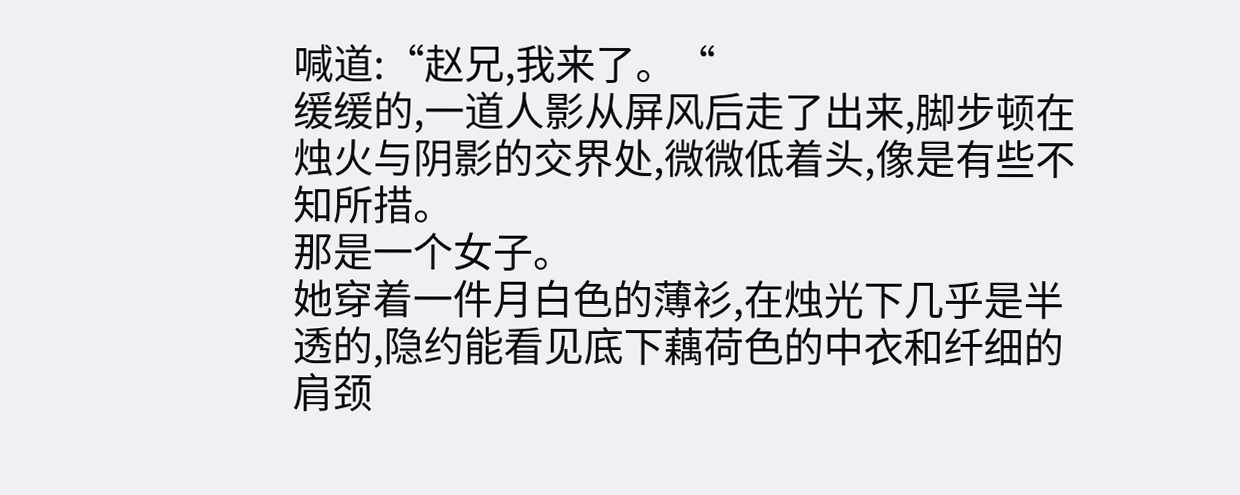喊道:“赵兄,我来了。“
缓缓的,一道人影从屏风后走了出来,脚步顿在烛火与阴影的交界处,微微低着头,像是有些不知所措。
那是一个女子。
她穿着一件月白色的薄衫,在烛光下几乎是半透的,隐约能看见底下藕荷色的中衣和纤细的肩颈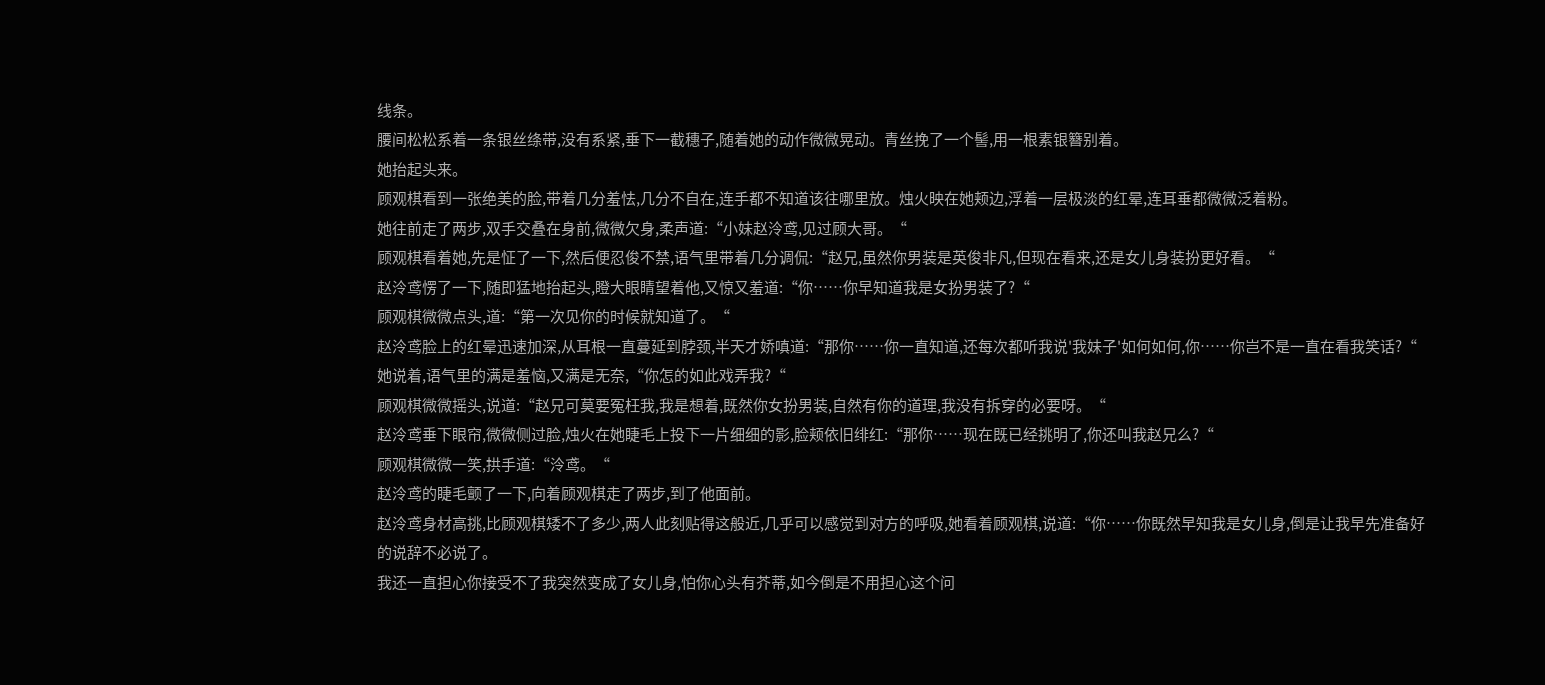线条。
腰间松松系着一条银丝绦带,没有系紧,垂下一截穗子,随着她的动作微微晃动。青丝挽了一个髻,用一根素银簪别着。
她抬起头来。
顾观棋看到一张绝美的脸,带着几分羞怯,几分不自在,连手都不知道该往哪里放。烛火映在她颊边,浮着一层极淡的红晕,连耳垂都微微泛着粉。
她往前走了两步,双手交叠在身前,微微欠身,柔声道:“小妹赵泠鸢,见过顾大哥。“
顾观棋看着她,先是怔了一下,然后便忍俊不禁,语气里带着几分调侃:“赵兄,虽然你男装是英俊非凡,但现在看来,还是女儿身装扮更好看。“
赵泠鸢愣了一下,随即猛地抬起头,瞪大眼睛望着他,又惊又羞道:“你……你早知道我是女扮男装了?“
顾观棋微微点头,道:“第一次见你的时候就知道了。“
赵泠鸢脸上的红晕迅速加深,从耳根一直蔓延到脖颈,半天才娇嗔道:“那你……你一直知道,还每次都听我说'我妹子'如何如何,你……你岂不是一直在看我笑话?“
她说着,语气里的满是羞恼,又满是无奈,“你怎的如此戏弄我?“
顾观棋微微摇头,说道:“赵兄可莫要冤枉我,我是想着,既然你女扮男装,自然有你的道理,我没有拆穿的必要呀。“
赵泠鸢垂下眼帘,微微侧过脸,烛火在她睫毛上投下一片细细的影,脸颊依旧绯红:“那你……现在既已经挑明了,你还叫我赵兄么?“
顾观棋微微一笑,拱手道:“泠鸢。“
赵泠鸢的睫毛颤了一下,向着顾观棋走了两步,到了他面前。
赵泠鸢身材高挑,比顾观棋矮不了多少,两人此刻贴得这般近,几乎可以感觉到对方的呼吸,她看着顾观棋,说道:“你……你既然早知我是女儿身,倒是让我早先准备好的说辞不必说了。
我还一直担心你接受不了我突然变成了女儿身,怕你心头有芥蒂,如今倒是不用担心这个问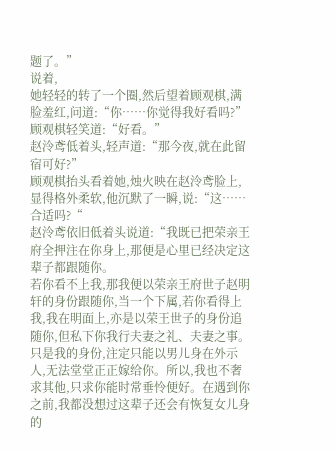题了。”
说着,
她轻轻的转了一个圈,然后望着顾观棋,满脸羞红,问道:“你……你觉得我好看吗?”
顾观棋轻笑道:“好看。”
赵泠鸢低着头,轻声道:“那今夜,就在此留宿可好?”
顾观棋抬头看着她,烛火映在赵泠鸢脸上,显得格外柔软,他沉默了一瞬,说:“这……合适吗?“
赵泠鸢依旧低着头说道:“我既已把荣亲王府全押注在你身上,那便是心里已经决定这辈子都跟随你。
若你看不上我,那我便以荣亲王府世子赵明轩的身份跟随你,当一个下属,若你看得上我,我在明面上,亦是以荣王世子的身份追随你,但私下你我行夫妻之礼、夫妻之事。
只是我的身份,注定只能以男儿身在外示人,无法堂堂正正嫁给你。所以,我也不奢求其他,只求你能时常垂怜便好。在遇到你之前,我都没想过这辈子还会有恢复女儿身的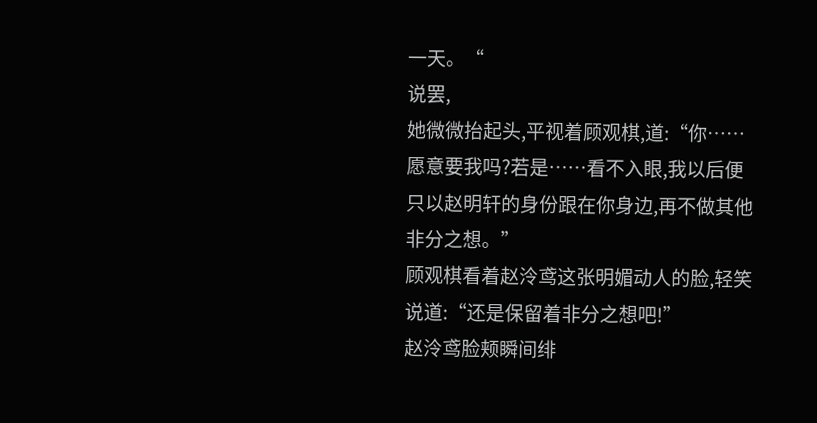一天。“
说罢,
她微微抬起头,平视着顾观棋,道:“你……愿意要我吗?若是……看不入眼,我以后便只以赵明轩的身份跟在你身边,再不做其他非分之想。”
顾观棋看着赵泠鸢这张明媚动人的脸,轻笑说道:“还是保留着非分之想吧!”
赵泠鸢脸颊瞬间绯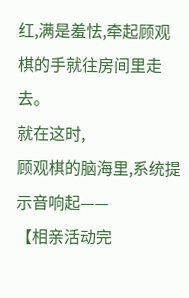红,满是羞怯,牵起顾观棋的手就往房间里走去。
就在这时,
顾观棋的脑海里,系统提示音响起——
【相亲活动完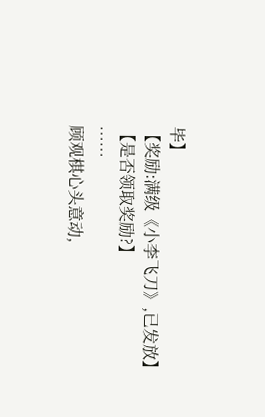毕】
【奖励:满级《小李飞刀》,已发放】
【是否领取奖励?】
……
顾观棋心头意动,